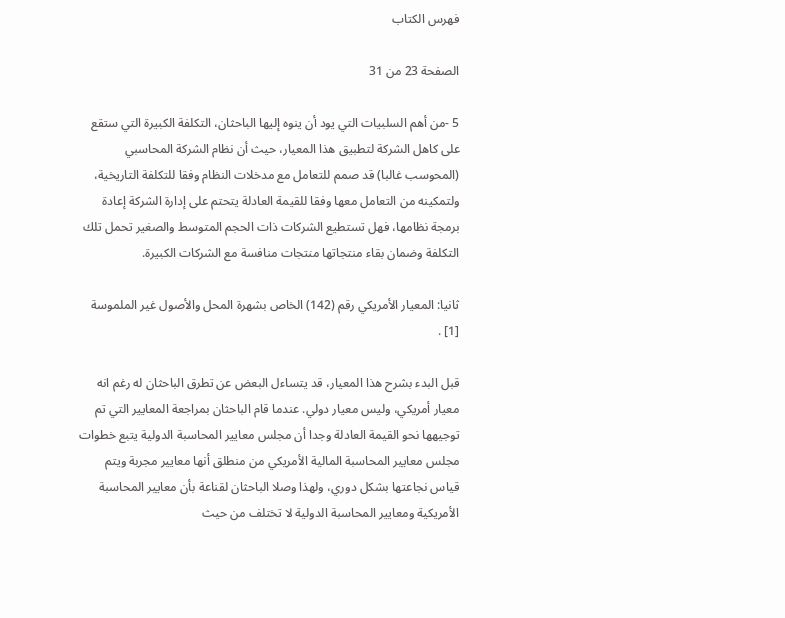فهرس الكتاب

الصفحة 23 من 31

5 -من أهم السلبيات التي يود أن ينوه إليها الباحثان، التكلفة الكبيرة التي ستقع على كاهل الشركة لتطبيق هذا المعيار، حيث أن نظام الشركة المحاسبي (المحوسب غالبا) قد صمم للتعامل مع مدخلات النظام وفقا للتكلفة التاريخية، ولتمكينه من التعامل معها وفقا للقيمة العادلة يتحتم على إدارة الشركة إعادة برمجة نظامها، فهل تستطيع الشركات ذات الحجم المتوسط والصغير تحمل تلك التكلفة وضمان بقاء منتجاتها منتجات منافسة مع الشركات الكبيرة.

ثانيا: المعيار الأمريكي رقم (142) الخاص بشهرة المحل والأصول غير الملموسة [1] .

قبل البدء بشرح هذا المعيار، قد يتساءل البعض عن تطرق الباحثان له رغم انه معيار أمريكي، وليس معيار دولي. عندما قام الباحثان بمراجعة المعايير التي تم توجيهها نحو القيمة العادلة وجدا أن مجلس معايير المحاسبة الدولية يتبع خطوات مجلس معايير المحاسبة المالية الأمريكي من منطلق أنها معايير مجربة ويتم قياس نجاعتها بشكل دوري، ولهذا وصلا الباحثان لقناعة بأن معايير المحاسبة الأمريكية ومعايير المحاسبة الدولية لا تختلف من حيث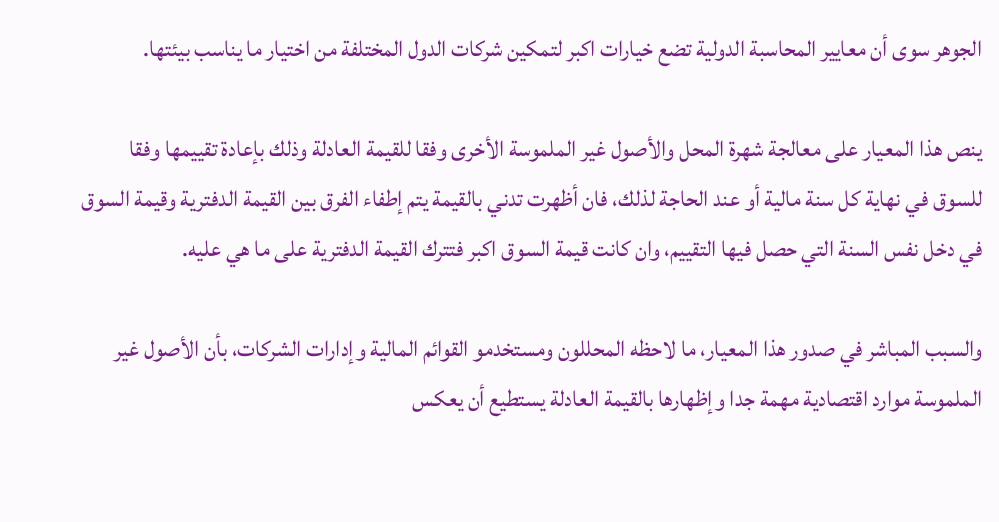الجوهر سوى أن معايير المحاسبة الدولية تضع خيارات اكبر لتمكين شركات الدول المختلفة من اختيار ما يناسب بيئتها.

ينص هذا المعيار على معالجة شهرة المحل والأصول غير الملموسة الأخرى وفقا للقيمة العادلة وذلك بإعادة تقييمها وفقا للسوق في نهاية كل سنة مالية أو عند الحاجة لذلك، فان أظهرت تدني بالقيمة يتم إطفاء الفرق بين القيمة الدفترية وقيمة السوق في دخل نفس السنة التي حصل فيها التقييم، وان كانت قيمة السوق اكبر فتترك القيمة الدفترية على ما هي عليه.

والسبب المباشر في صدور هذا المعيار، ما لاحظه المحللون ومستخدمو القوائم المالية وإدارات الشركات، بأن الأصول غير الملموسة موارد اقتصادية مهمة جدا وإظهارها بالقيمة العادلة يستطيع أن يعكس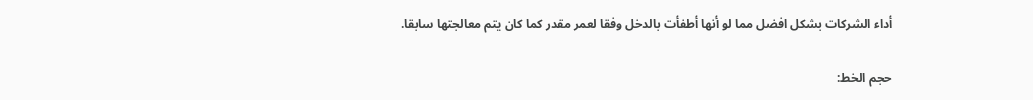أداء الشركات بشكل افضل مما لو أنها أطفأت بالدخل وفقا لعمر مقدر كما كان يتم معالجتها سابقا.

حجم الخط: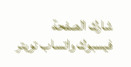شارك الصفحة
فيسبوك واتساب تويتر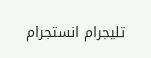تليجرام انستجرام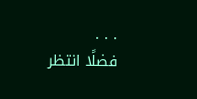. . .
فضلًا انتظر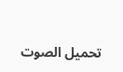تحميل الصوت